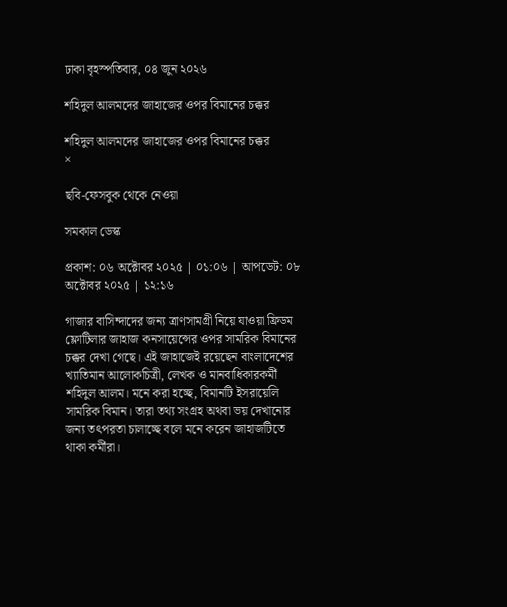ঢাকা বৃহস্পতিবার, ০৪ জুন ২০২৬

শহিদুল আলমদের জাহাজের ওপর বিমানের চক্কর

শহিদুল আলমদের জাহাজের ওপর বিমানের চক্কর
×

ছবি-ফেসবুক থেকে নেওয়া

সমকাল ডেস্ক

প্রকাশ: ০৬ অক্টোবর ২০২৫ | ০১:০৬ | আপডেট: ০৮ অক্টোবর ২০২৫ | ১২:১৬

গাজার বাসিন্দাদের জন্য ত্রাণসামগ্রী নিয়ে যাওয়া ফ্রিডম ফ্লোটিলার জাহাজ কনসায়েন্সের ওপর সামরিক বিমানের চক্কর দেখা গেছে। এই জাহাজেই রয়েছেন বাংলাদেশের খ্যাতিমান আলোকচিত্রী, লেখক ও মানবাধিকারকর্মী শহিদুল আলম। মনে করা হচ্ছে, বিমানটি ইসরায়েলি সামরিক বিমান। তারা তথ্য সংগ্রহ অথবা ভয় দেখানোর জন্য তৎপরতা চালাচ্ছে বলে মনে করেন জাহাজটিতে থাকা কর্মীরা।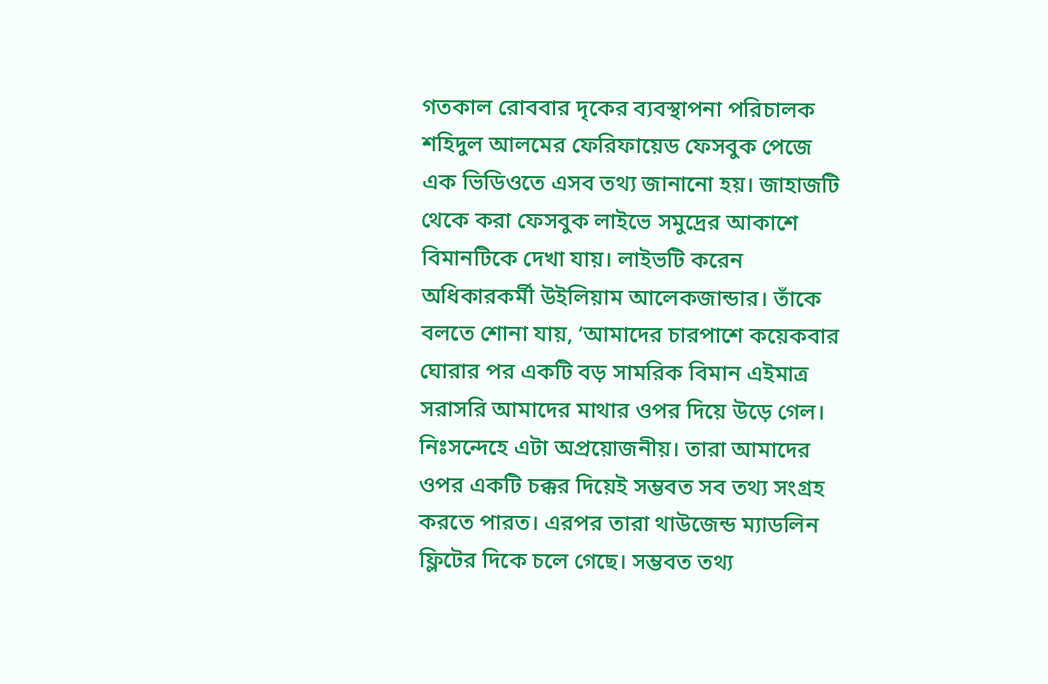গতকাল রোববার দৃকের ব্যবস্থাপনা পরিচালক শহিদুল আলমের ফেরিফায়েড ফেসবুক পেজে এক ভিডিওতে এসব তথ্য জানানো হয়। জাহাজটি থেকে করা ফেসবুক লাইভে সমুদ্রের আকাশে বিমানটিকে দেখা যায়। লাইভটি করেন অধিকারকর্মী উইলিয়াম আলেকজান্ডার। তাঁকে বলতে শোনা যায়, ‘আমাদের চারপাশে কয়েকবার ঘোরার পর একটি বড় সামরিক বিমান এইমাত্র সরাসরি আমাদের মাথার ওপর দিয়ে উড়ে গেল। নিঃসন্দেহে এটা অপ্রয়োজনীয়। তারা আমাদের ওপর একটি চক্কর দিয়েই সম্ভবত সব তথ্য সংগ্রহ করতে পারত। এরপর তারা থাউজেন্ড ম্যাডলিন ফ্লিটের দিকে চলে গেছে। সম্ভবত তথ্য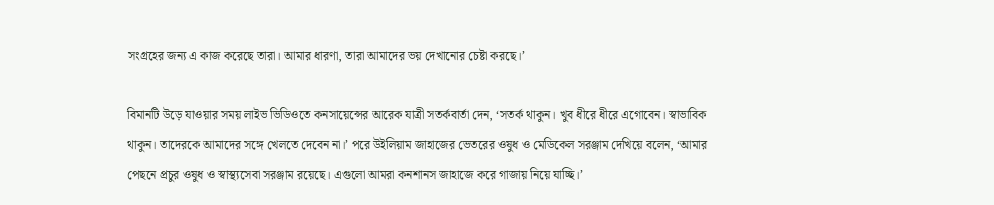সংগ্রহের জন্য এ কাজ করেছে তারা। আমার ধারণা, তারা আমাদের ভয় দেখানোর চেষ্টা করছে।’

বিমানটি উড়ে যাওয়ার সময় লাইভ ভিডিওতে কনসায়েন্সের আরেক যাত্রী সতর্কবার্তা দেন, ‘সতর্ক থাকুন। খুব ধীরে ধীরে এগোবেন। স্বাভাবিক থাকুন। তাদেরকে আমাদের সঙ্গে খেলতে দেবেন না।’ পরে উইলিয়াম জাহাজের ভেতরের ওষুধ ও মেডিকেল সরঞ্জাম দেখিয়ে বলেন, ‘আমার পেছনে প্রচুর ওষুধ ও স্বাস্থ্যসেবা সরঞ্জাম রয়েছে। এগুলো আমরা কনশানস জাহাজে করে গাজায় নিয়ে যাচ্ছি।’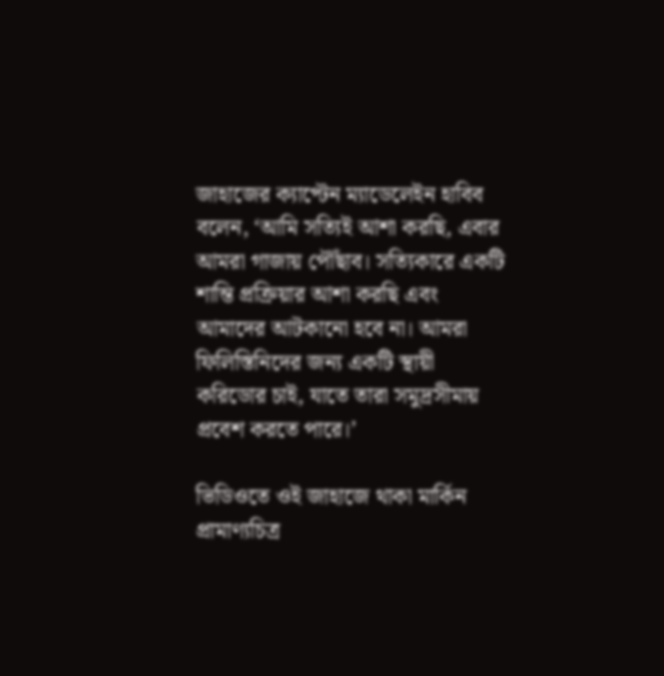জাহাজের ক্যাপ্টেন ম্যাডেলেইন হাবিব বলেন, ‘আমি সত্যিই আশা করছি, এবার আমরা গাজায় পৌঁছাব। সত্যিকারে একটি শান্তি প্রক্রিয়ার আশা করছি এবং আমাদের আটকানো হবে না। আমরা ফিলিস্তিনিদের জন্য একটি স্থায়ী করিডোর চাই, যাতে তারা সমুদ্রসীমায় প্রবেশ করতে পারে।’

ভিডিওতে ওই জাহাজে থাকা মার্কিন প্রামাণ্যচিত্র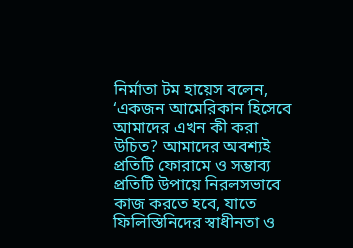নির্মাতা টম হায়েস বলেন, ‘একজন আমেরিকান হিসেবে আমাদের এখন কী করা উচিত? আমাদের অবশ্যই প্রতিটি ফোরামে ও সম্ভাব্য প্রতিটি উপায়ে নিরলসভাবে কাজ করতে হবে, যাতে ফিলিস্তিনিদের স্বাধীনতা ও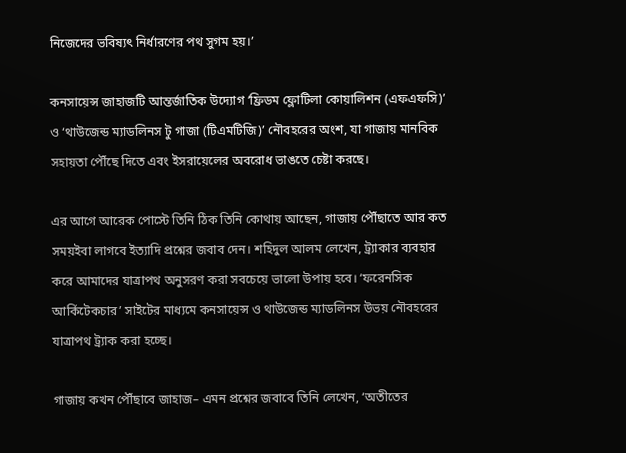নিজেদের ভবিষ্যৎ নির্ধারণের পথ সুগম হয়।’

কনসায়েন্স জাহাজটি আন্তর্জাতিক উদ্যোগ ‘ফ্রিডম ফ্লোটিলা কোয়ালিশন (এফএফসি)’ ও ‘থাউজেন্ড ম্যাডলিনস টু গাজা (টিএমটিজি)’ নৌবহরের অংশ, যা গাজায় মানবিক সহায়তা পৌঁছে দিতে এবং ইসরায়েলের অবরোধ ভাঙতে চেষ্টা করছে।

এর আগে আরেক পোস্টে তিনি ঠিক তিনি কোথায় আছেন, গাজায় পৌঁছাতে আর কত সময়ইবা লাগবে ইত্যাদি প্রশ্নের জবাব দেন। শহিদুল আলম লেখেন, ট্র্যাকার ব্যবহার করে আমাদের যাত্রাপথ অনুসরণ করা সবচেয়ে ভালো উপায় হবে। ‘ফরেনসিক আর্কিটেকচার’ সাইটের মাধ্যমে কনসায়েন্স ও থাউজেন্ড ম্যাডলিনস উভয় নৌবহরের যাত্রাপথ ট্র্যাক করা হচ্ছে।

গাজায় কখন পৌঁছাবে জাহাজ– এমন প্রশ্নের জবাবে তিনি লেখেন, ‘অতীতের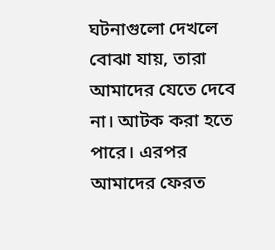ঘটনাগুলো দেখলে বোঝা যায়, তারা আমাদের যেতে দেবে না। আটক করা হতে পারে। এরপর আমাদের ফেরত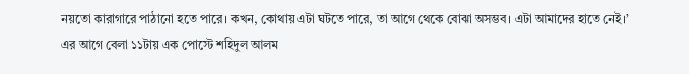নয়তো কারাগারে পাঠানো হতে পারে। কখন, কোথায় এটা ঘটতে পারে, তা আগে থেকে বোঝা অসম্ভব। এটা আমাদের হাতে নেই।’
এর আগে বেলা ১১টায় এক পোস্টে শহিদুল আলম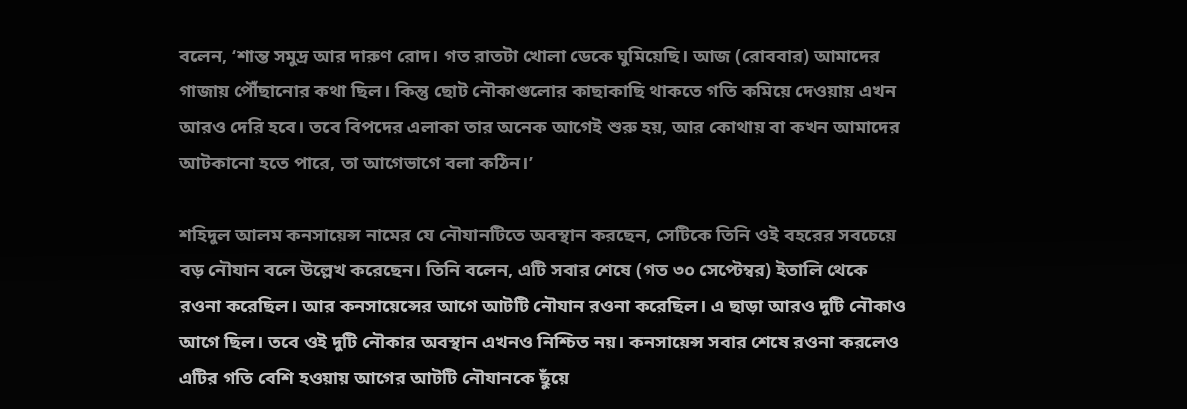বলেন, ‘শান্ত সমুদ্র আর দারুণ রোদ। গত রাতটা খোলা ডেকে ঘুমিয়েছি। আজ (রোববার) আমাদের গাজায় পৌঁছানোর কথা ছিল। কিন্তু ছোট নৌকাগুলোর কাছাকাছি থাকতে গতি কমিয়ে দেওয়ায় এখন আরও দেরি হবে। তবে বিপদের এলাকা তার অনেক আগেই শুরু হয়, আর কোথায় বা কখন আমাদের আটকানো হতে পারে, তা আগেভাগে বলা কঠিন।’

শহিদুল আলম কনসায়েন্স নামের যে নৌযানটিতে অবস্থান করছেন, সেটিকে তিনি ওই বহরের সবচেয়ে বড় নৌযান বলে উল্লেখ করেছেন। তিনি বলেন, এটি সবার শেষে (গত ৩০ সেপ্টেম্বর) ইতালি থেকে রওনা করেছিল। আর কনসায়েন্সের আগে আটটি নৌযান রওনা করেছিল। এ ছাড়া আরও দুটি নৌকাও আগে ছিল। তবে ওই দুটি নৌকার অবস্থান এখনও নিশ্চিত নয়। কনসায়েন্স সবার শেষে রওনা করলেও এটির গতি বেশি হওয়ায় আগের আটটি নৌযানকে ছুঁয়ে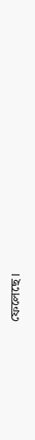ফেলেছে।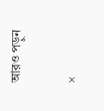আরও পড়ুন

×